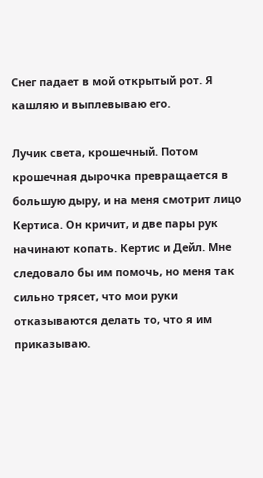Снег падает в мой открытый рот. Я кашляю и выплевываю его.

Лучик света, крошечный. Потом крошечная дырочка превращается в большую дыру, и на меня смотрит лицо Кертиса. Он кричит, и две пары рук начинают копать. Кертис и Дейл. Мне следовало бы им помочь, но меня так сильно трясет, что мои руки отказываются делать то, что я им приказываю.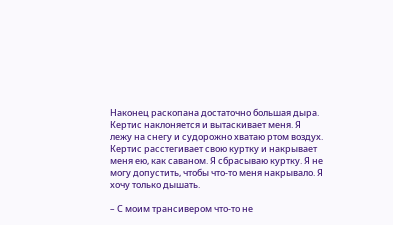Наконец раскопана достаточно большая дыра. Кертис наклоняется и вытаскивает меня. Я лежу на снегу и судорожно хватаю ртом воздух. Кертис расстегивает свою куртку и накрывает меня ею, как саваном. Я сбрасываю куртку. Я не могу допустить, чтобы что-то меня накрывало. Я хочу только дышать.

– С моим трансивером что-то не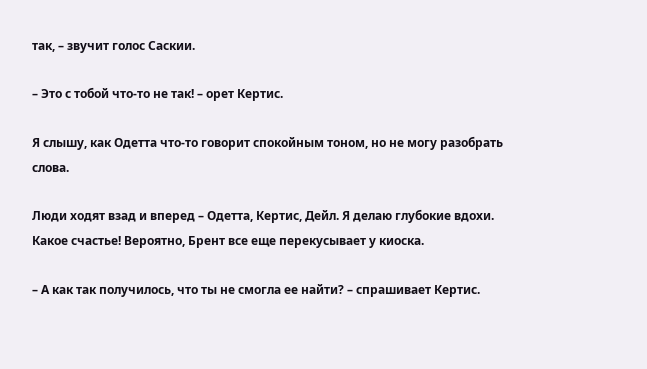так, – звучит голос Саскии.

– Это с тобой что-то не так! – орет Кертис.

Я слышу, как Одетта что-то говорит спокойным тоном, но не могу разобрать слова.

Люди ходят взад и вперед – Одетта, Кертис, Дейл. Я делаю глубокие вдохи. Какое счастье! Вероятно, Брент все еще перекусывает у киоска.

– А как так получилось, что ты не смогла ее найти? – спрашивает Кертис.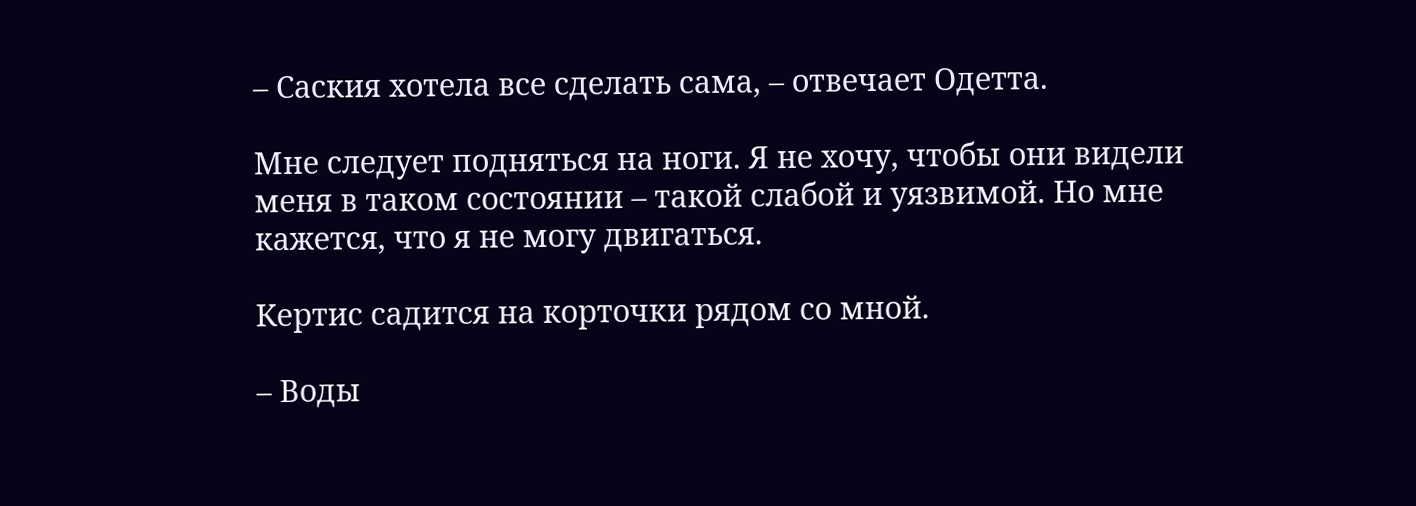– Саския хотела все сделать сама, – отвечает Одетта.

Мне следует подняться на ноги. Я не хочу, чтобы они видели меня в таком состоянии – такой слабой и уязвимой. Но мне кажется, что я не могу двигаться.

Кертис садится на корточки рядом со мной.

– Воды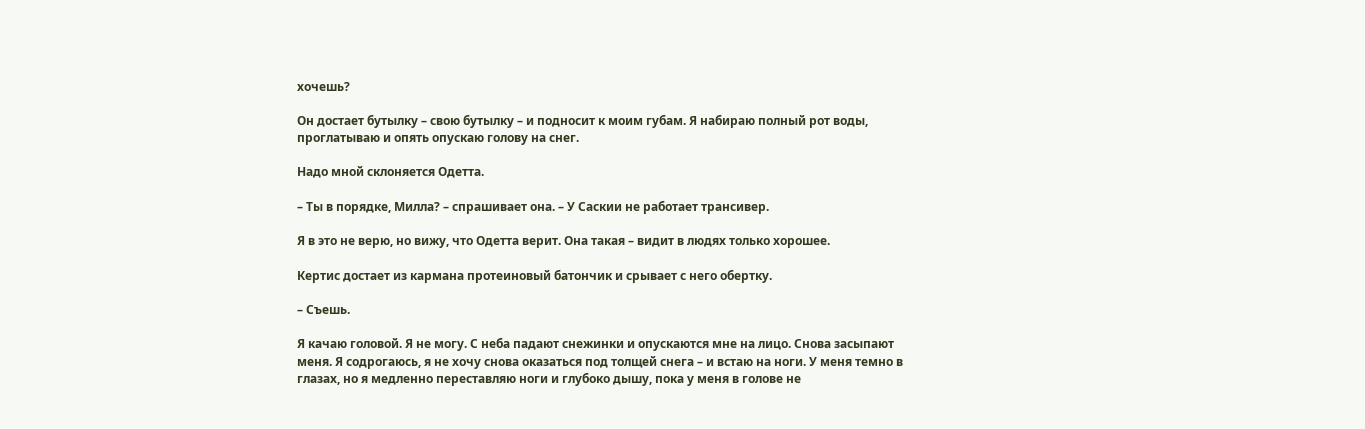хочешь?

Он достает бутылку – свою бутылку – и подносит к моим губам. Я набираю полный рот воды, проглатываю и опять опускаю голову на снег.

Надо мной склоняется Одетта.

– Ты в порядке, Милла? – спрашивает она. – У Саскии не работает трансивер.

Я в это не верю, но вижу, что Одетта верит. Она такая – видит в людях только хорошее.

Кертис достает из кармана протеиновый батончик и срывает с него обертку.

– Съешь.

Я качаю головой. Я не могу. С неба падают снежинки и опускаются мне на лицо. Снова засыпают меня. Я содрогаюсь, я не хочу снова оказаться под толщей снега – и встаю на ноги. У меня темно в глазах, но я медленно переставляю ноги и глубоко дышу, пока у меня в голове не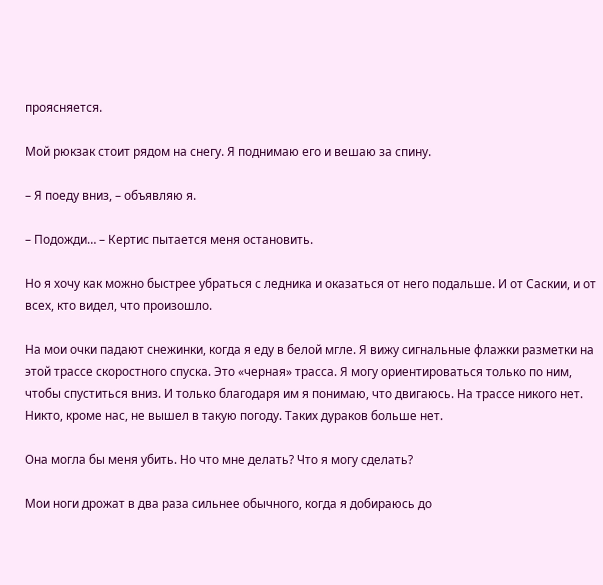проясняется.

Мой рюкзак стоит рядом на снегу. Я поднимаю его и вешаю за спину.

– Я поеду вниз, – объявляю я.

– Подожди… – Кертис пытается меня остановить.

Но я хочу как можно быстрее убраться с ледника и оказаться от него подальше. И от Саскии, и от всех, кто видел, что произошло.

На мои очки падают снежинки, когда я еду в белой мгле. Я вижу сигнальные флажки разметки на этой трассе скоростного спуска. Это «черная» трасса. Я могу ориентироваться только по ним, чтобы спуститься вниз. И только благодаря им я понимаю, что двигаюсь. На трассе никого нет. Никто, кроме нас, не вышел в такую погоду. Таких дураков больше нет.

Она могла бы меня убить. Но что мне делать? Что я могу сделать?

Мои ноги дрожат в два раза сильнее обычного, когда я добираюсь до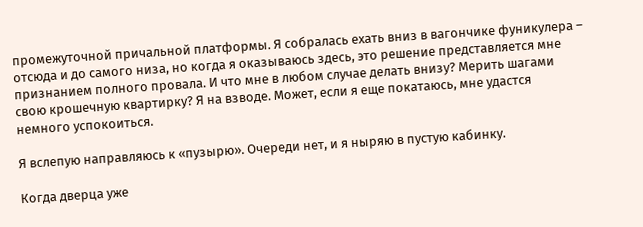промежуточной причальной платформы. Я собралась ехать вниз в вагончике фуникулера – отсюда и до самого низа, но когда я оказываюсь здесь, это решение представляется мне признанием полного провала. И что мне в любом случае делать внизу? Мерить шагами свою крошечную квартирку? Я на взводе. Может, если я еще покатаюсь, мне удастся немного успокоиться.

Я вслепую направляюсь к «пузырю». Очереди нет, и я ныряю в пустую кабинку.

Когда дверца уже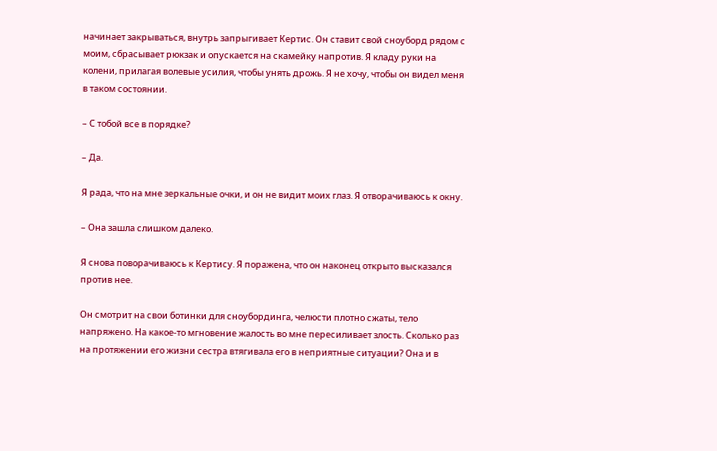начинает закрываться, внутрь запрыгивает Кертис. Он ставит свой сноуборд рядом с моим, сбрасывает рюкзак и опускается на скамейку напротив. Я кладу руки на колени, прилагая волевые усилия, чтобы унять дрожь. Я не хочу, чтобы он видел меня в таком состоянии.

– С тобой все в порядке?

– Да.

Я рада, что на мне зеркальные очки, и он не видит моих глаз. Я отворачиваюсь к окну.

– Она зашла слишком далеко.

Я снова поворачиваюсь к Кертису. Я поражена, что он наконец открыто высказался против нее.

Он смотрит на свои ботинки для сноубординга, челюсти плотно сжаты, тело напряжено. На какое-то мгновение жалость во мне пересиливает злость. Сколько раз на протяжении его жизни сестра втягивала его в неприятные ситуации? Она и в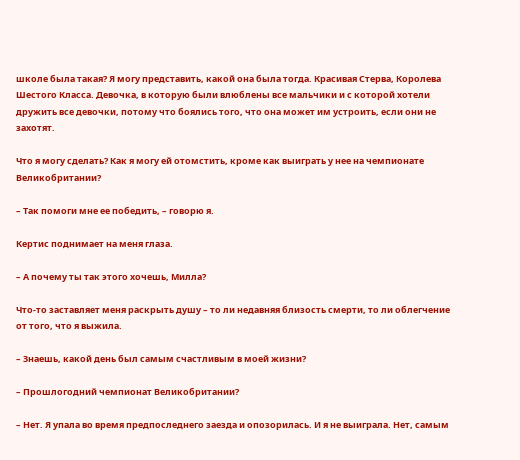школе была такая? Я могу представить, какой она была тогда. Красивая Стерва, Королева Шестого Класса. Девочка, в которую были влюблены все мальчики и с которой хотели дружить все девочки, потому что боялись того, что она может им устроить, если они не захотят.

Что я могу сделать? Как я могу ей отомстить, кроме как выиграть у нее на чемпионате Великобритании?

– Так помоги мне ее победить, – говорю я.

Кертис поднимает на меня глаза.

– А почему ты так этого хочешь, Милла?

Что-то заставляет меня раскрыть душу – то ли недавняя близость смерти, то ли облегчение от того, что я выжила.

– Знаешь, какой день был самым счастливым в моей жизни?

– Прошлогодний чемпионат Великобритании?

– Нет. Я упала во время предпоследнего заезда и опозорилась. И я не выиграла. Нет, самым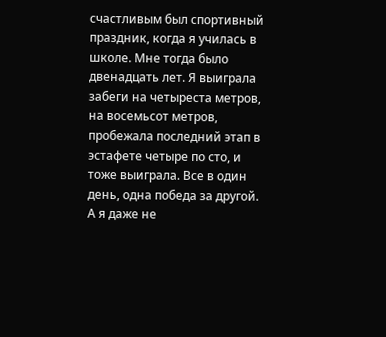счастливым был спортивный праздник, когда я училась в школе. Мне тогда было двенадцать лет. Я выиграла забеги на четыреста метров, на восемьсот метров, пробежала последний этап в эстафете четыре по сто, и тоже выиграла. Все в один день, одна победа за другой. А я даже не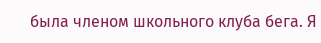была членом школьного клуба бега. Я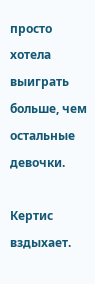просто хотела выиграть больше, чем остальные девочки.

Кертис вздыхает.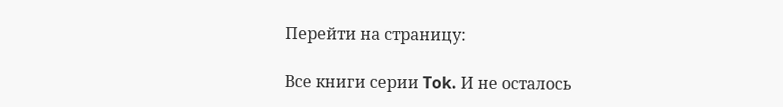Перейти на страницу:

Все книги серии Tok. И не осталось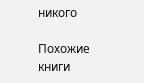никого

Похожие книги